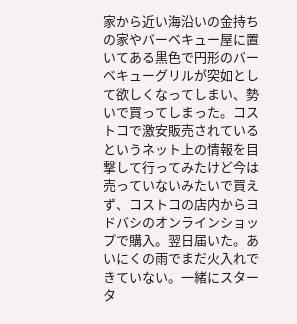家から近い海沿いの金持ちの家やバーベキュー屋に置いてある黒色で円形のバーベキューグリルが突如として欲しくなってしまい、勢いで買ってしまった。コストコで激安販売されているというネット上の情報を目撃して行ってみたけど今は売っていないみたいで買えず、コストコの店内からヨドバシのオンラインショップで購入。翌日届いた。あいにくの雨でまだ火入れできていない。一緒にスタータ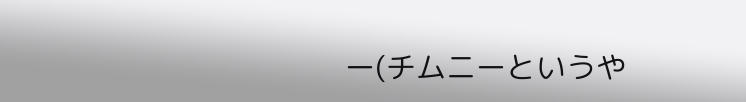ー(チムニーというや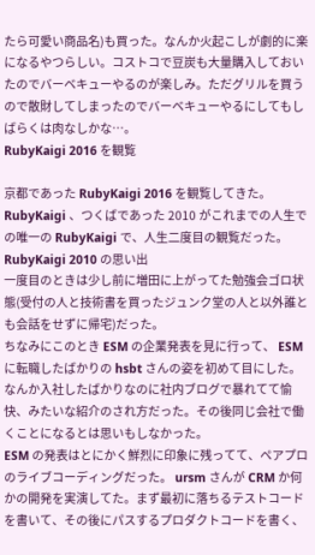たら可愛い商品名)も買った。なんか火起こしが劇的に楽になるやつらしい。コストコで豆炭も大量購入しておいたのでバーベキューやるのが楽しみ。ただグリルを買うので散財してしまったのでバーベキューやるにしてもしばらくは肉なしかな…。
RubyKaigi 2016 を観覧

京都であった RubyKaigi 2016 を観覧してきた。 RubyKaigi 、つくばであった 2010 がこれまでの人生での唯一の RubyKaigi で、人生二度目の観覧だった。
RubyKaigi 2010 の思い出
一度目のときは少し前に増田に上がってた勉強会ゴロ状態(受付の人と技術書を買ったジュンク堂の人と以外誰とも会話をせずに帰宅)だった。
ちなみにこのとき ESM の企業発表を見に行って、 ESM に転職したばかりの hsbt さんの姿を初めて目にした。なんか入社したばかりなのに社内ブログで暴れてて愉快、みたいな紹介のされ方だった。その後同じ会社で働くことになるとは思いもしなかった。
ESM の発表はとにかく鮮烈に印象に残ってて、ペアプロのライブコーディングだった。 ursm さんが CRM か何かの開発を実演してた。まず最初に落ちるテストコードを書いて、その後にパスするプロダクトコードを書く、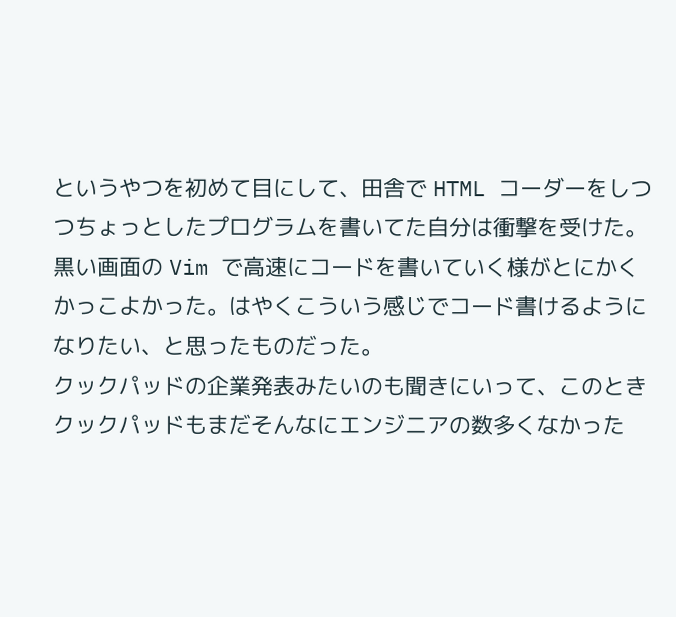というやつを初めて目にして、田舎で HTML コーダーをしつつちょっとしたプログラムを書いてた自分は衝撃を受けた。黒い画面の Vim で高速にコードを書いていく様がとにかくかっこよかった。はやくこういう感じでコード書けるようになりたい、と思ったものだった。
クックパッドの企業発表みたいのも聞きにいって、このときクックパッドもまだそんなにエンジニアの数多くなかった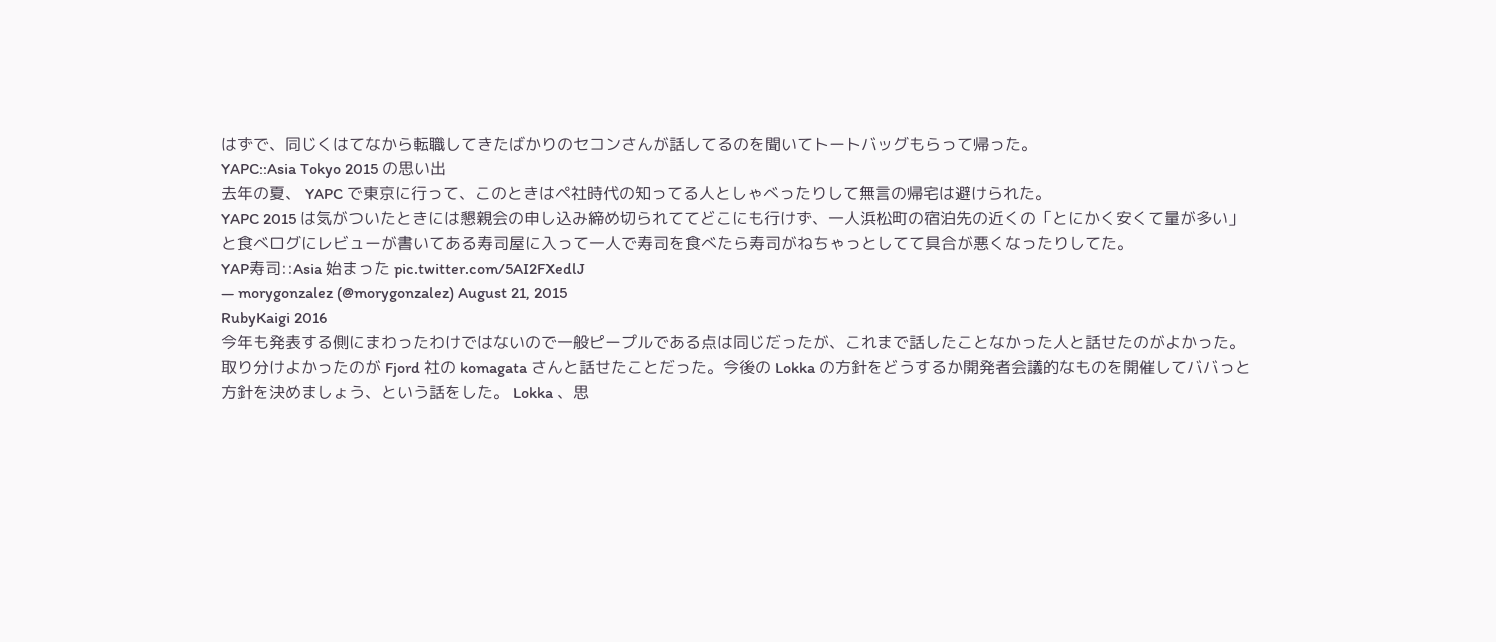はずで、同じくはてなから転職してきたばかりのセコンさんが話してるのを聞いてトートバッグもらって帰った。
YAPC::Asia Tokyo 2015 の思い出
去年の夏、 YAPC で東京に行って、このときはペ社時代の知ってる人としゃべったりして無言の帰宅は避けられた。
YAPC 2015 は気がついたときには懇親会の申し込み締め切られててどこにも行けず、一人浜松町の宿泊先の近くの「とにかく安くて量が多い」と食べログにレビューが書いてある寿司屋に入って一人で寿司を食べたら寿司がねちゃっとしてて具合が悪くなったりしてた。
YAP寿司::Asia 始まった pic.twitter.com/5AI2FXedlJ
— morygonzalez (@morygonzalez) August 21, 2015
RubyKaigi 2016
今年も発表する側にまわったわけではないので一般ピープルである点は同じだったが、これまで話したことなかった人と話せたのがよかった。
取り分けよかったのが Fjord 社の komagata さんと話せたことだった。今後の Lokka の方針をどうするか開発者会議的なものを開催してババっと方針を決めましょう、という話をした。 Lokka 、思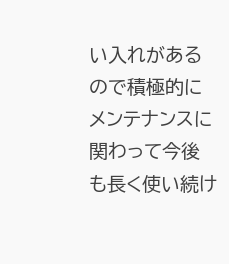い入れがあるので積極的にメンテナンスに関わって今後も長く使い続け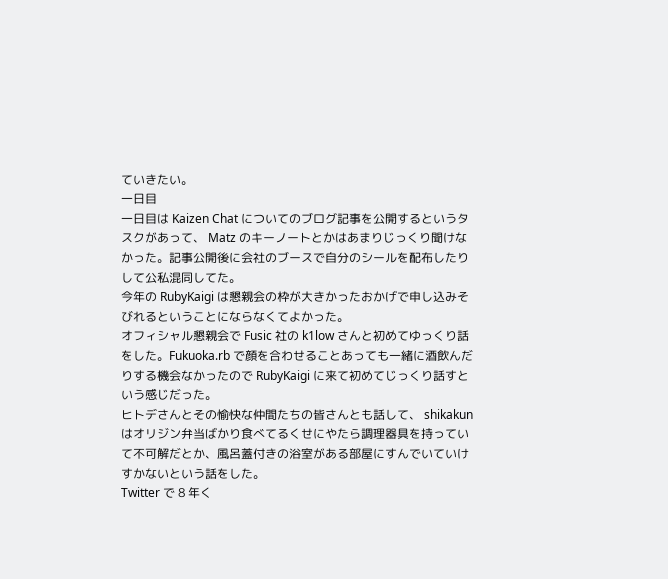ていきたい。
一日目
一日目は Kaizen Chat についてのブログ記事を公開するというタスクがあって、 Matz のキーノートとかはあまりじっくり聞けなかった。記事公開後に会社のブースで自分のシールを配布したりして公私混同してた。
今年の RubyKaigi は懇親会の枠が大きかったおかげで申し込みそびれるということにならなくてよかった。
オフィシャル懇親会で Fusic 社の k1low さんと初めてゆっくり話をした。Fukuoka.rb で顔を合わせることあっても一緒に酒飲んだりする機会なかったので RubyKaigi に来て初めてじっくり話すという感じだった。
ヒトデさんとその愉快な仲間たちの皆さんとも話して、 shikakun はオリジン弁当ばかり食べてるくせにやたら調理器具を持っていて不可解だとか、風呂蓋付きの浴室がある部屋にすんでいていけすかないという話をした。
Twitter で 8 年く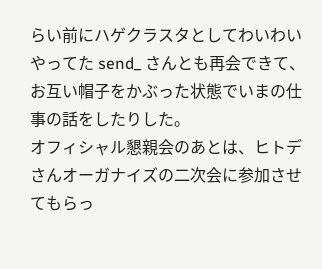らい前にハゲクラスタとしてわいわいやってた send_ さんとも再会できて、お互い帽子をかぶった状態でいまの仕事の話をしたりした。
オフィシャル懇親会のあとは、ヒトデさんオーガナイズの二次会に参加させてもらっ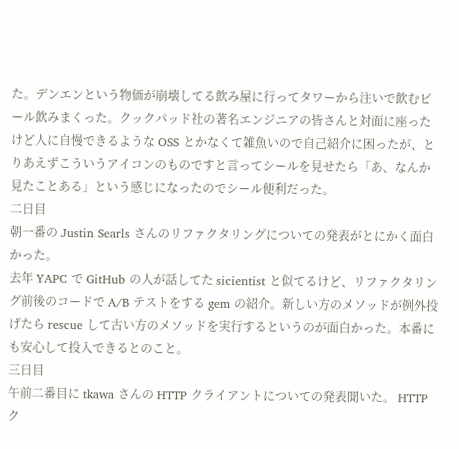た。デンエンという物価が崩壊してる飲み屋に行ってタワーから注いで飲むビール飲みまくった。クックパッド社の著名エンジニアの皆さんと対面に座ったけど人に自慢できるような OSS とかなくて雑魚いので自己紹介に困ったが、とりあえずこういうアイコンのものですと言ってシールを見せたら「あ、なんか見たことある」という感じになったのでシール便利だった。
二日目
朝一番の Justin Searls さんのリファクタリングについての発表がとにかく面白かった。
去年 YAPC で GitHub の人が話してた sicientist と似てるけど、リファクタリング前後のコードで A/B テストをする gem の紹介。新しい方のメソッドが例外投げたら rescue して古い方のメソッドを実行するというのが面白かった。本番にも安心して投入できるとのこと。
三日目
午前二番目に tkawa さんの HTTP クライアントについての発表聞いた。 HTTP ク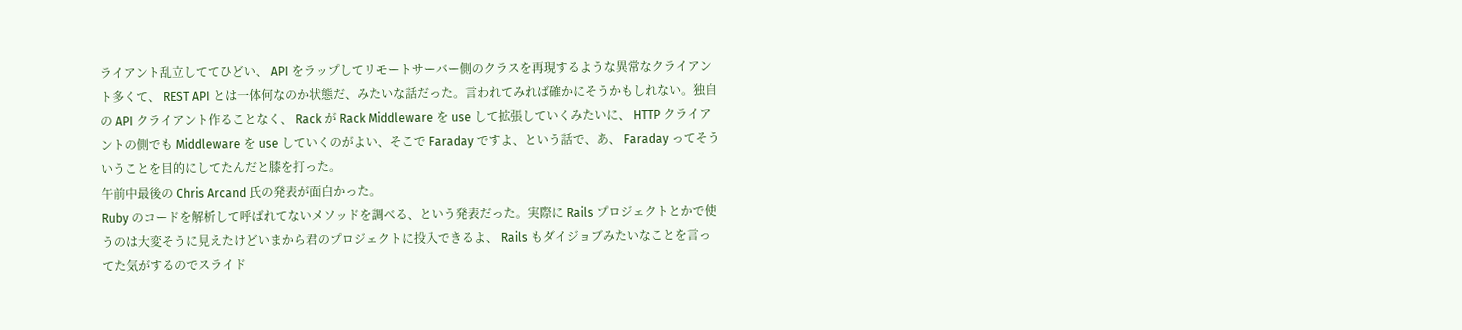ライアント乱立しててひどい、 API をラップしてリモートサーバー側のクラスを再現するような異常なクライアント多くて、 REST API とは一体何なのか状態だ、みたいな話だった。言われてみれば確かにそうかもしれない。独自の API クライアント作ることなく、 Rack が Rack Middleware を use して拡張していくみたいに、 HTTP クライアントの側でも Middleware を use していくのがよい、そこで Faraday ですよ、という話で、あ、 Faraday ってそういうことを目的にしてたんだと膝を打った。
午前中最後の Chris Arcand 氏の発表が面白かった。
Ruby のコードを解析して呼ばれてないメソッドを調べる、という発表だった。実際に Rails プロジェクトとかで使うのは大変そうに見えたけどいまから君のプロジェクトに投入できるよ、 Rails もダイジョブみたいなことを言ってた気がするのでスライド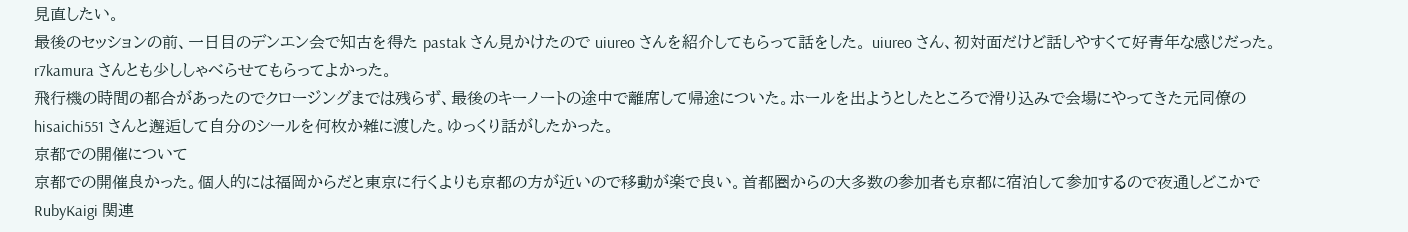見直したい。
最後のセッションの前、一日目のデンエン会で知古を得た pastak さん見かけたので uiureo さんを紹介してもらって話をした。 uiureo さん、初対面だけど話しやすくて好青年な感じだった。 r7kamura さんとも少ししゃべらせてもらってよかった。
飛行機の時間の都合があったのでクロージングまでは残らず、最後のキーノートの途中で離席して帰途についた。ホールを出ようとしたところで滑り込みで会場にやってきた元同僚の hisaichi551 さんと邂逅して自分のシールを何枚か雑に渡した。ゆっくり話がしたかった。
京都での開催について
京都での開催良かった。個人的には福岡からだと東京に行くよりも京都の方が近いので移動が楽で良い。首都圏からの大多数の参加者も京都に宿泊して参加するので夜通しどこかで RubyKaigi 関連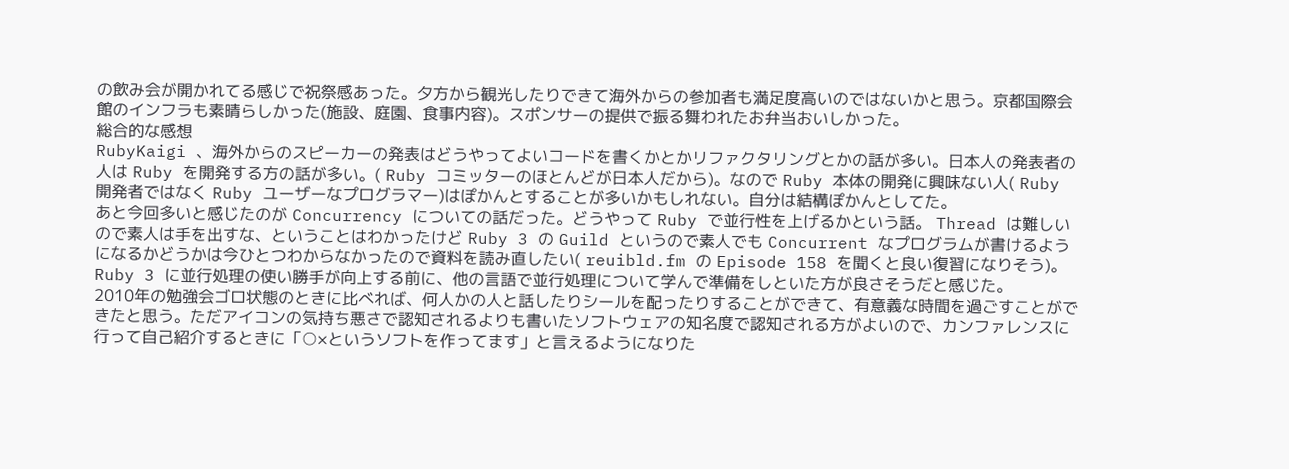の飲み会が開かれてる感じで祝祭感あった。夕方から観光したりできて海外からの参加者も満足度高いのではないかと思う。京都国際会館のインフラも素晴らしかった(施設、庭園、食事内容)。スポンサーの提供で振る舞われたお弁当おいしかった。
総合的な感想
RubyKaigi 、海外からのスピーカーの発表はどうやってよいコードを書くかとかリファクタリングとかの話が多い。日本人の発表者の人は Ruby を開発する方の話が多い。( Ruby コミッターのほとんどが日本人だから)。なので Ruby 本体の開発に興味ない人( Ruby 開発者ではなく Ruby ユーザーなプログラマー)はぽかんとすることが多いかもしれない。自分は結構ぽかんとしてた。
あと今回多いと感じたのが Concurrency についての話だった。どうやって Ruby で並行性を上げるかという話。 Thread は難しいので素人は手を出すな、ということはわかったけど Ruby 3 の Guild というので素人でも Concurrent なプログラムが書けるようになるかどうかは今ひとつわからなかったので資料を読み直したい( reuibld.fm の Episode 158 を聞くと良い復習になりそう)。 Ruby 3 に並行処理の使い勝手が向上する前に、他の言語で並行処理について学んで準備をしといた方が良さそうだと感じた。
2010年の勉強会ゴロ状態のときに比べれば、何人かの人と話したりシールを配ったりすることができて、有意義な時間を過ごすことができたと思う。ただアイコンの気持ち悪さで認知されるよりも書いたソフトウェアの知名度で認知される方がよいので、カンファレンスに行って自己紹介するときに「○×というソフトを作ってます」と言えるようになりた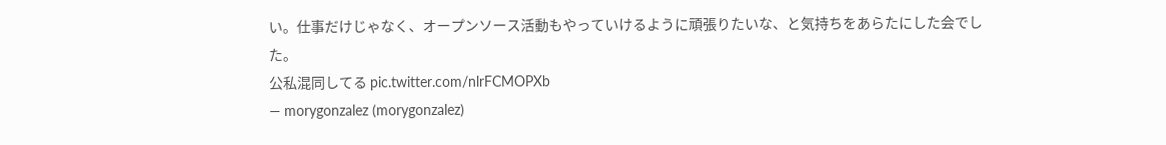い。仕事だけじゃなく、オープンソース活動もやっていけるように頑張りたいな、と気持ちをあらたにした会でした。
公私混同してる pic.twitter.com/nlrFCMOPXb
— morygonzalez (morygonzalez)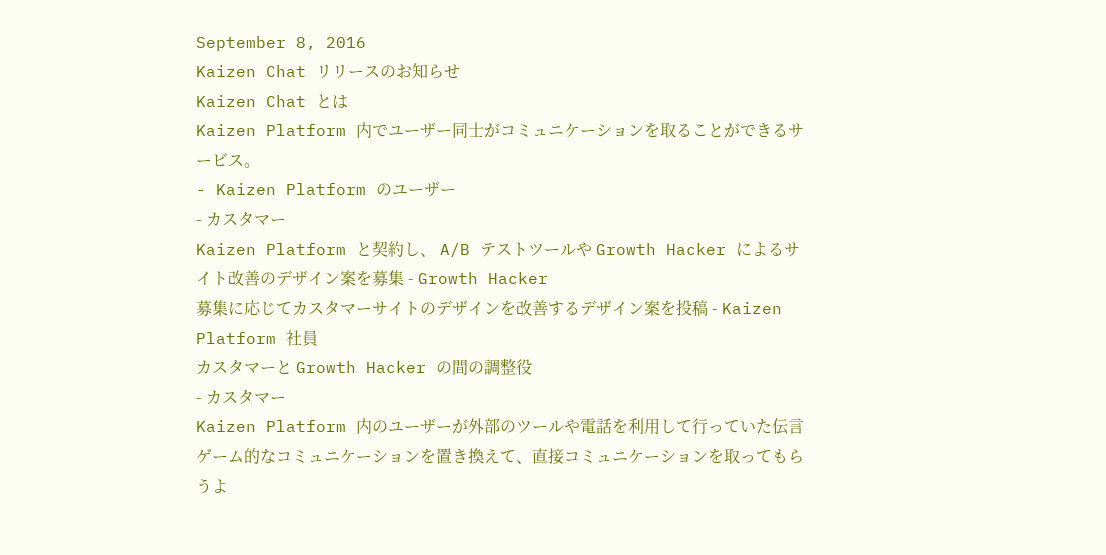September 8, 2016
Kaizen Chat リリースのお知らせ
Kaizen Chat とは
Kaizen Platform 内でユーザー同士がコミュニケーションを取ることができるサービス。
- Kaizen Platform のユーザー
- カスタマー
Kaizen Platform と契約し、 A/B テストツールや Growth Hacker によるサイト改善のデザイン案を募集 - Growth Hacker
募集に応じてカスタマーサイトのデザインを改善するデザイン案を投稿 - Kaizen Platform 社員
カスタマーと Growth Hacker の間の調整役
- カスタマー
Kaizen Platform 内のユーザーが外部のツールや電話を利用して行っていた伝言ゲーム的なコミュニケーションを置き換えて、直接コミュニケーションを取ってもらうよ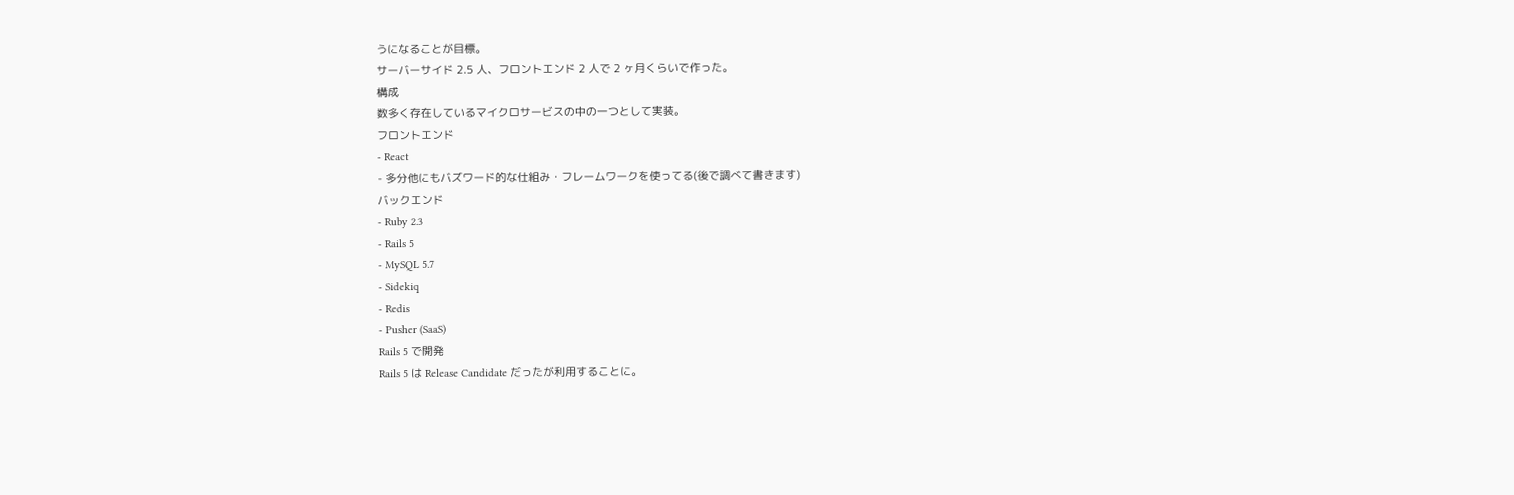うになることが目標。
サーバーサイド 2.5 人、フロントエンド 2 人で 2 ヶ月くらいで作った。
構成
数多く存在しているマイクロサービスの中の一つとして実装。
フロントエンド
- React
- 多分他にもバズワード的な仕組み・フレームワークを使ってる(後で調べて書きます)
バックエンド
- Ruby 2.3
- Rails 5
- MySQL 5.7
- Sidekiq
- Redis
- Pusher (SaaS)
Rails 5 で開発
Rails 5 は Release Candidate だったが利用することに。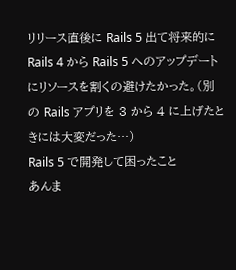リリース直後に Rails 5 出て将来的に Rails 4 から Rails 5 へのアップデートにリソースを割くの避けたかった。(別の Rails アプリを 3 から 4 に上げたときには大変だった…)
Rails 5 で開発して困ったこと
あんま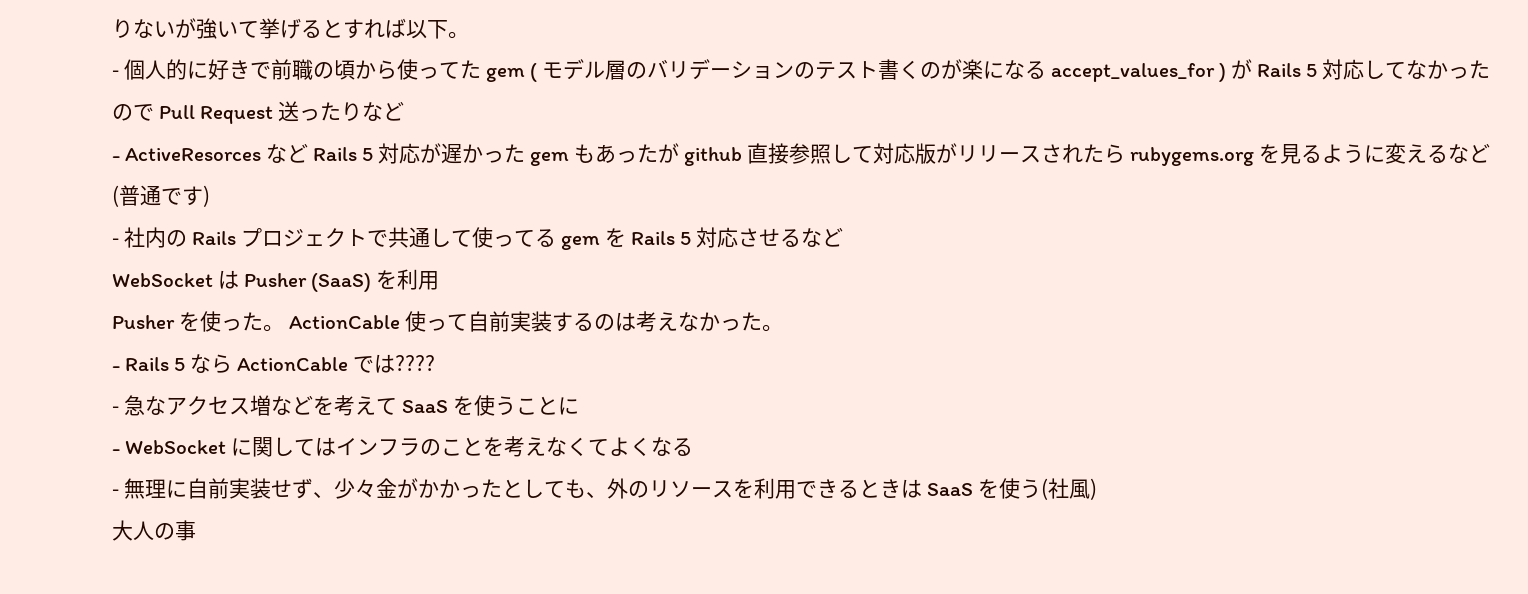りないが強いて挙げるとすれば以下。
- 個人的に好きで前職の頃から使ってた gem ( モデル層のバリデーションのテスト書くのが楽になる accept_values_for ) が Rails 5 対応してなかったので Pull Request 送ったりなど
- ActiveResorces など Rails 5 対応が遅かった gem もあったが github 直接参照して対応版がリリースされたら rubygems.org を見るように変えるなど(普通です)
- 社内の Rails プロジェクトで共通して使ってる gem を Rails 5 対応させるなど
WebSocket は Pusher (SaaS) を利用
Pusher を使った。 ActionCable 使って自前実装するのは考えなかった。
- Rails 5 なら ActionCable では????
- 急なアクセス増などを考えて SaaS を使うことに
- WebSocket に関してはインフラのことを考えなくてよくなる
- 無理に自前実装せず、少々金がかかったとしても、外のリソースを利用できるときは SaaS を使う(社風)
大人の事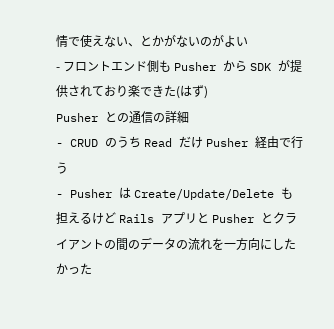情で使えない、とかがないのがよい
- フロントエンド側も Pusher から SDK が提供されており楽できた(はず)
Pusher との通信の詳細
- CRUD のうち Read だけ Pusher 経由で行う
- Pusher は Create/Update/Delete も担えるけど Rails アプリと Pusher とクライアントの間のデータの流れを一方向にしたかった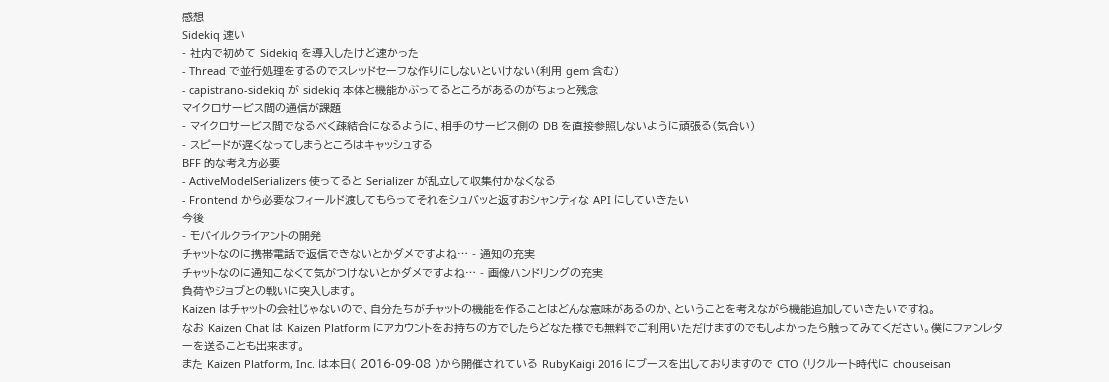感想
Sidekiq 速い
- 社内で初めて Sidekiq を導入したけど速かった
- Thread で並行処理をするのでスレッドセーフな作りにしないといけない(利用 gem 含む)
- capistrano-sidekiq が sidekiq 本体と機能かぶってるところがあるのがちょっと残念
マイクロサービス間の通信が課題
- マイクロサービス間でなるべく疎結合になるように、相手のサービス側の DB を直接参照しないように頑張る(気合い)
- スピードが遅くなってしまうところはキャッシュする
BFF 的な考え方必要
- ActiveModelSerializers 使ってると Serializer が乱立して収集付かなくなる
- Frontend から必要なフィールド渡してもらってそれをシュバッと返すおシャンティな API にしていきたい
今後
- モバイルクライアントの開発
チャットなのに携帯電話で返信できないとかダメですよね… - 通知の充実
チャットなのに通知こなくて気がつけないとかダメですよね… - 画像ハンドリングの充実
負荷やジョブとの戦いに突入します。
Kaizen はチャットの会社じゃないので、自分たちがチャットの機能を作ることはどんな意味があるのか、ということを考えながら機能追加していきたいですね。
なお Kaizen Chat は Kaizen Platform にアカウントをお持ちの方でしたらどなた様でも無料でご利用いただけますのでもしよかったら触ってみてください。僕にファンレターを送ることも出来ます。
また Kaizen Platform, Inc. は本日( 2016-09-08 )から開催されている RubyKaigi 2016 にブースを出しておりますので CTO (リクルート時代に chouseisan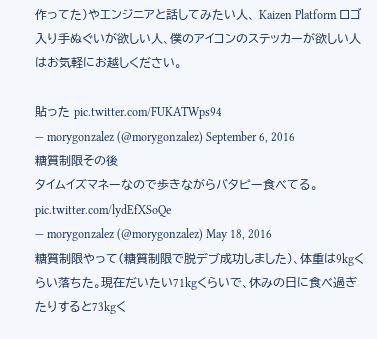作ってた)やエンジニアと話してみたい人、 Kaizen Platform ロゴ入り手ぬぐいが欲しい人、僕のアイコンのステッカーが欲しい人はお気軽にお越しください。

貼った pic.twitter.com/FUKATWps94
— morygonzalez (@morygonzalez) September 6, 2016
糖質制限その後
タイムイズマネーなので歩きながらバタピー食べてる。 pic.twitter.com/lydEfXSoQe
— morygonzalez (@morygonzalez) May 18, 2016
糖質制限やって(糖質制限で脱デブ成功しました)、体重は9kgくらい落ちた。現在だいたい71kgくらいで、休みの日に食べ過ぎたりすると73kgく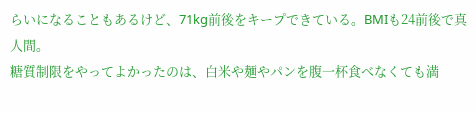らいになることもあるけど、71kg前後をキープできている。BMIも24前後で真人間。
糖質制限をやってよかったのは、白米や麺やパンを腹一杯食べなくても満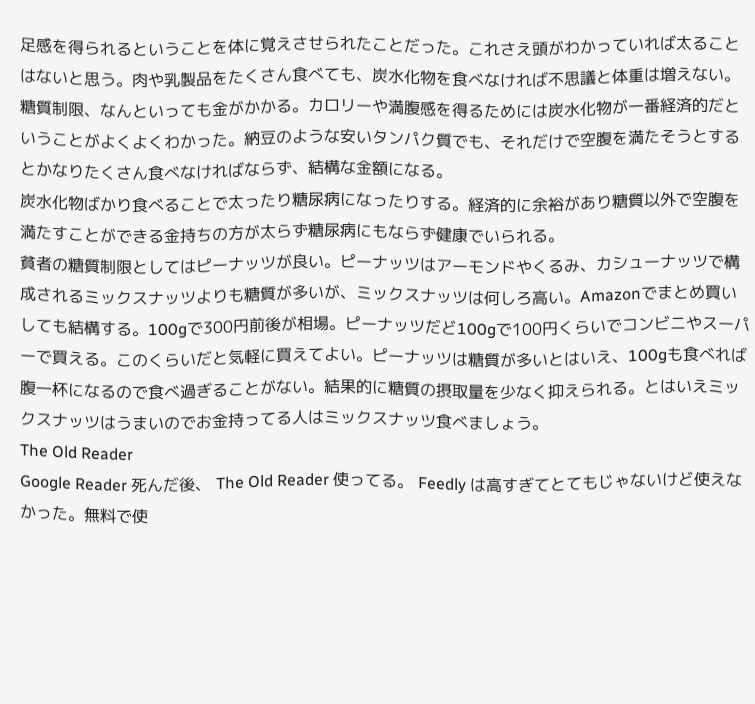足感を得られるということを体に覚えさせられたことだった。これさえ頭がわかっていれば太ることはないと思う。肉や乳製品をたくさん食べても、炭水化物を食べなければ不思議と体重は増えない。
糖質制限、なんといっても金がかかる。カロリーや満腹感を得るためには炭水化物が一番経済的だということがよくよくわかった。納豆のような安いタンパク質でも、それだけで空腹を満たそうとするとかなりたくさん食べなければならず、結構な金額になる。
炭水化物ばかり食べることで太ったり糖尿病になったりする。経済的に余裕があり糖質以外で空腹を満たすことができる金持ちの方が太らず糖尿病にもならず健康でいられる。
貧者の糖質制限としてはピーナッツが良い。ピーナッツはアーモンドやくるみ、カシューナッツで構成されるミックスナッツよりも糖質が多いが、ミックスナッツは何しろ高い。Amazonでまとめ買いしても結構する。100gで300円前後が相場。ピーナッツだど100gで100円くらいでコンビニやスーパーで買える。このくらいだと気軽に買えてよい。ピーナッツは糖質が多いとはいえ、100gも食べれば腹一杯になるので食べ過ぎることがない。結果的に糖質の摂取量を少なく抑えられる。とはいえミックスナッツはうまいのでお金持ってる人はミックスナッツ食べましょう。
The Old Reader
Google Reader 死んだ後、 The Old Reader 使ってる。 Feedly は高すぎてとてもじゃないけど使えなかった。無料で使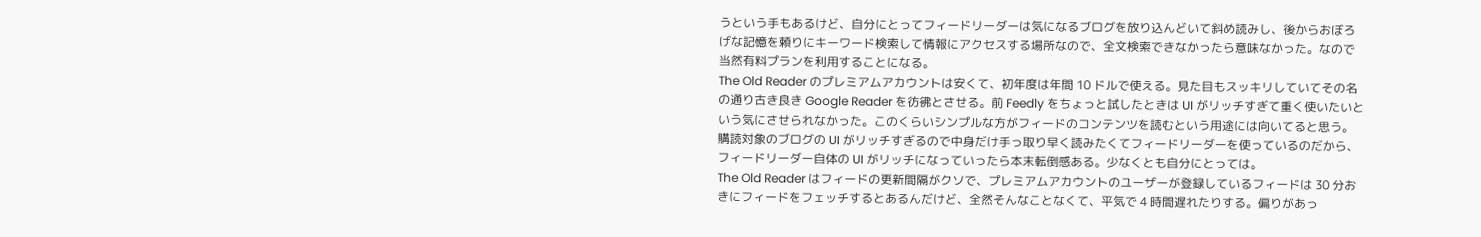うという手もあるけど、自分にとってフィードリーダーは気になるブログを放り込んどいて斜め読みし、後からおぼろげな記憶を頼りにキーワード検索して情報にアクセスする場所なので、全文検索できなかったら意味なかった。なので当然有料プランを利用することになる。
The Old Reader のプレミアムアカウントは安くて、初年度は年間 10 ドルで使える。見た目もスッキリしていてその名の通り古き良き Google Reader を彷彿とさせる。前 Feedly をちょっと試したときは UI がリッチすぎて重く使いたいという気にさせられなかった。このくらいシンプルな方がフィードのコンテンツを読むという用途には向いてると思う。購読対象のブログの UI がリッチすぎるので中身だけ手っ取り早く読みたくてフィードリーダーを使っているのだから、フィードリーダー自体の UI がリッチになっていったら本末転倒感ある。少なくとも自分にとっては。
The Old Reader はフィードの更新間隔がクソで、プレミアムアカウントのユーザーが登録しているフィードは 30 分おきにフィードをフェッチするとあるんだけど、全然そんなことなくて、平気で 4 時間遅れたりする。偏りがあっ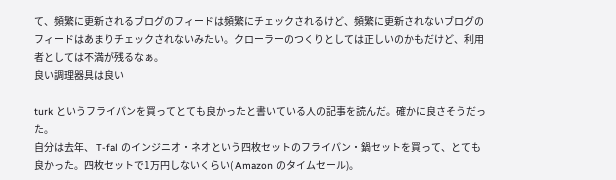て、頻繁に更新されるブログのフィードは頻繁にチェックされるけど、頻繁に更新されないブログのフィードはあまりチェックされないみたい。クローラーのつくりとしては正しいのかもだけど、利用者としては不満が残るなぁ。
良い調理器具は良い

turk というフライパンを買ってとても良かったと書いている人の記事を読んだ。確かに良さそうだった。
自分は去年、 T-fal のインジニオ・ネオという四枚セットのフライパン・鍋セットを買って、とても良かった。四枚セットで1万円しないくらい( Amazon のタイムセール)。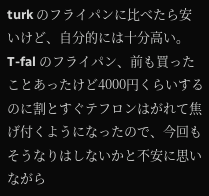turk のフライパンに比べたら安いけど、自分的には十分高い。 T-fal のフライパン、前も買ったことあったけど4000円くらいするのに割とすぐテフロンはがれて焦げ付くようになったので、今回もそうなりはしないかと不安に思いながら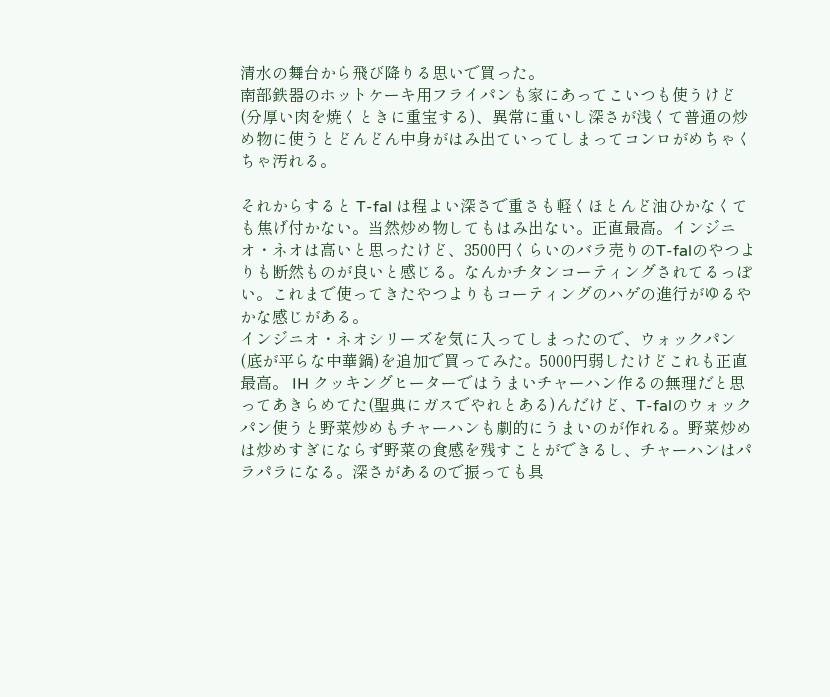清水の舞台から飛び降りる思いで買った。
南部鉄器のホットケーキ用フライパンも家にあってこいつも使うけど(分厚い肉を焼くときに重宝する)、異常に重いし深さが浅くて普通の炒め物に使うとどんどん中身がはみ出ていってしまってコンロがめちゃくちゃ汚れる。

それからすると T-fal は程よい深さで重さも軽くほとんど油ひかなくても焦げ付かない。当然炒め物してもはみ出ない。正直最高。インジニオ・ネオは高いと思ったけど、3500円くらいのバラ売りのT-falのやつよりも断然ものが良いと感じる。なんかチタンコーティングされてるっぽい。これまで使ってきたやつよりもコーティングのハゲの進行がゆるやかな感じがある。
インジニオ・ネオシリーズを気に入ってしまったので、ウォックパン(底が平らな中華鍋)を追加で買ってみた。5000円弱したけどこれも正直最高。 IH クッキングヒーターではうまいチャーハン作るの無理だと思ってあきらめてた(聖典にガスでやれとある)んだけど、T-falのウォックパン使うと野菜炒めもチャーハンも劇的にうまいのが作れる。野菜炒めは炒めすぎにならず野菜の食感を残すことができるし、チャーハンはパラパラになる。深さがあるので振っても具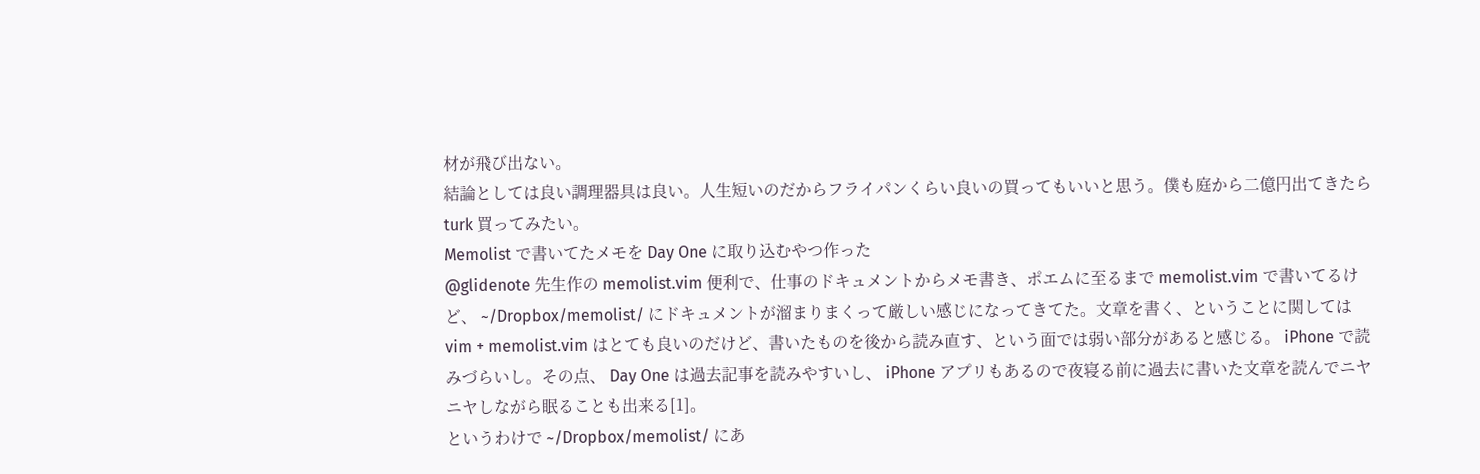材が飛び出ない。
結論としては良い調理器具は良い。人生短いのだからフライパンくらい良いの買ってもいいと思う。僕も庭から二億円出てきたら turk 買ってみたい。
Memolist で書いてたメモを Day One に取り込むやつ作った
@glidenote 先生作の memolist.vim 便利で、仕事のドキュメントからメモ書き、ポエムに至るまで memolist.vim で書いてるけど、 ~/Dropbox/memolist/ にドキュメントが溜まりまくって厳しい感じになってきてた。文章を書く、ということに関しては vim + memolist.vim はとても良いのだけど、書いたものを後から読み直す、という面では弱い部分があると感じる。 iPhone で読みづらいし。その点、 Day One は過去記事を読みやすいし、 iPhone アプリもあるので夜寝る前に過去に書いた文章を読んでニヤニヤしながら眠ることも出来る[1]。
というわけで ~/Dropbox/memolist/ にあ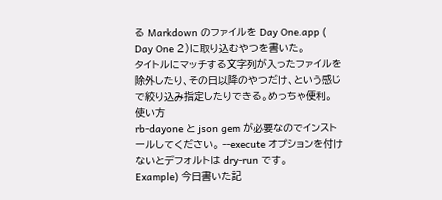る Markdown のファイルを Day One.app ( Day One 2)に取り込むやつを書いた。
タイトルにマッチする文字列が入ったファイルを除外したり、その日以降のやつだけ、という感じで絞り込み指定したりできる。めっちゃ便利。
使い方
rb-dayone と json gem が必要なのでインストールしてください。 --execute オプションを付けないとデフォルトは dry-run です。
Example) 今日書いた記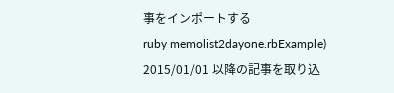事をインポートする
ruby memolist2dayone.rbExample) 2015/01/01 以降の記事を取り込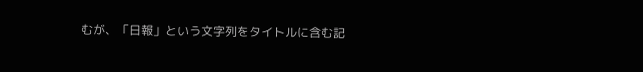むが、「日報」という文字列をタイトルに含む記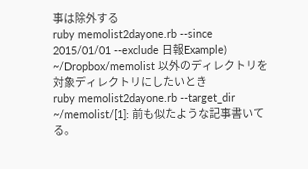事は除外する
ruby memolist2dayone.rb --since 2015/01/01 --exclude 日報Example) ~/Dropbox/memolist 以外のディレクトリを対象ディレクトリにしたいとき
ruby memolist2dayone.rb --target_dir ~/memolist/[1]: 前も似たような記事書いてる。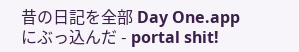昔の日記を全部 Day One.app にぶっ込んだ - portal shit!